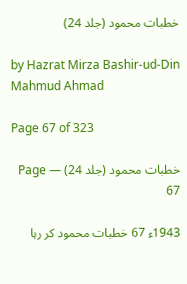خطبات محمود (جلد 24)

by Hazrat Mirza Bashir-ud-Din Mahmud Ahmad

Page 67 of 323

خطبات محمود (جلد 24) — Page 67

1943ء 67 خطبات محمود کر رہا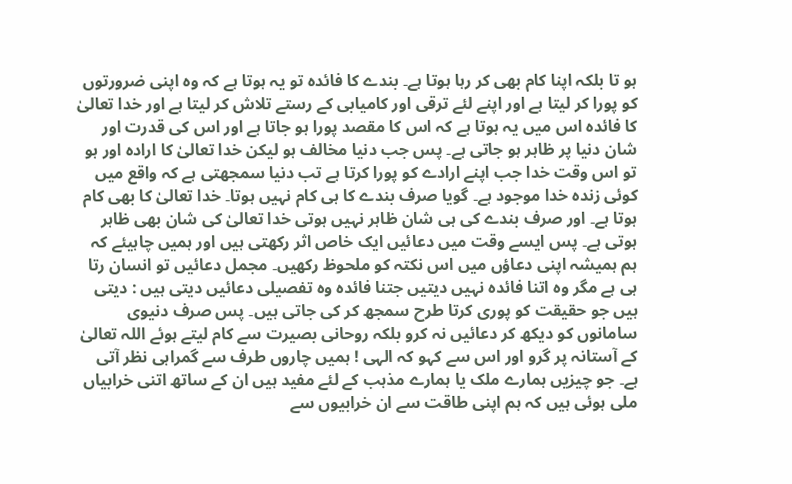ہو تا بلکہ اپنا کام بھی کر رہا ہوتا ہے۔ بندے کا فائدہ تو یہ ہوتا ہے کہ وہ اپنی ضرورتوں کو پورا کر لیتا ہے اور اپنے لئے ترقی اور کامیابی کے رستے تلاش کر لیتا ہے اور خدا تعالیٰ کا فائدہ اس میں یہ ہوتا ہے کہ اس کا مقصد پورا ہو جاتا ہے اور اس کی قدرت اور شان دنیا پر ظاہر ہو جاتی ہے۔ پس جب دنیا مخالف ہو لیکن خدا تعالیٰ کا ارادہ اور ہو تو اس وقت خدا جب اپنے ارادے کو پورا کرتا ہے تب دنیا سمجھتی ہے کہ واقع میں کوئی زندہ خدا موجود ہے۔ گویا صرف بندے کا ہی کام نہیں ہوتا۔ خدا تعالیٰ کا بھی کام ہوتا ہے۔ اور صرف بندے کی ہی شان ظاہر نہیں ہوتی خدا تعالیٰ کی شان بھی ظاہر ہوتی ہے۔ پس ایسے وقت میں دعائیں ایک خاص اثر رکھتی ہیں اور ہمیں چاہیئے کہ ہم ہمیشہ اپنی دعاؤں میں اس نکتہ کو ملحوظ رکھیں۔ مجمل دعائیں تو انسان رتا ہی ہے مگر وہ اتنا فائدہ نہیں دیتیں جتنا فائدہ وہ تفصیلی دعائیں دیتی ہیں : دیتی ہیں جو حقیقت کو پوری کرتا طرح سمجھ کر کی جاتی ہیں۔ پس صرف دنیوی سامانوں کو دیکھ کر دعائیں نہ کرو بلکہ روحانی بصیرت سے کام لیتے ہوئے اللہ تعالیٰ کے آستانہ پر گرو اور اس سے کہو کہ الہی ! ہمیں چاروں طرف سے گمراہی نظر آتی ہے۔ جو چیزیں ہمارے ملک یا ہمارے مذہب کے لئے مفید ہیں ان کے ساتھ اتنی خرابیاں ملی ہوئی ہیں کہ ہم اپنی طاقت سے ان خرابیوں سے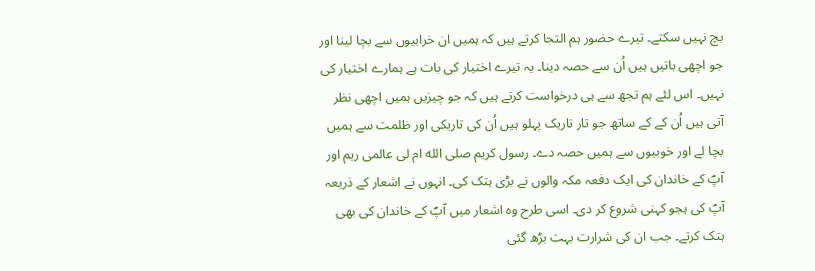بچ نہیں سکتے۔ تیرے حضور ہم التجا کرتے ہیں کہ ہمیں ان خرابیوں سے بچا لینا اور جو اچھی باتیں ہیں اُن سے حصہ دینا۔ یہ تیرے اختیار کی بات ہے ہمارے اختیار کی نہیں۔ اس لئے ہم تجھ سے ہی درخواست کرتے ہیں کہ جو چیزیں ہمیں اچھی نظر آتی ہیں اُن کے کے ساتھ جو تار تاریک پہلو ہیں اُن کی تاریکی اور ظلمت سے ہمیں بچا لے اور خوبیوں سے ہمیں حصہ دے۔ رسول کریم صلی الله ام لی عالمی ریم اور آپؐ کے خاندان کی ایک دفعہ مکہ والوں نے بڑی ہتک کی۔ انہوں نے اشعار کے ذریعہ آپؐ کی ہجو کہنی شروع کر دی۔ اسی طرح وہ اشعار میں آپؐ کے خاندان کی بھی ہتک کرتے۔ جب ان کی شرارت بہت بڑھ گئی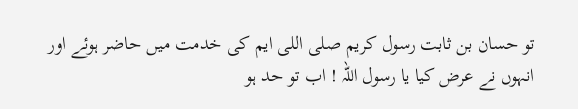تو حسان بن ثابت رسول کریم صلی اللی ایم کی خدمت میں حاضر ہوئے اور انہوں نے عرض کیا یا رسول اللہ ! اب تو حد ہو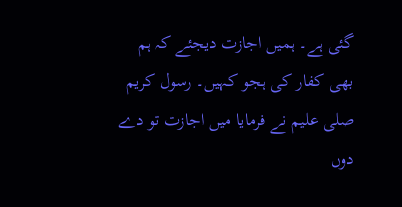گئی ہے۔ ہمیں اجازت دیجئے کہ ہم بھی کفار کی ہجو کہیں۔ رسول کریم صلی علیم نے فرمایا میں اجازت تو دے دوں